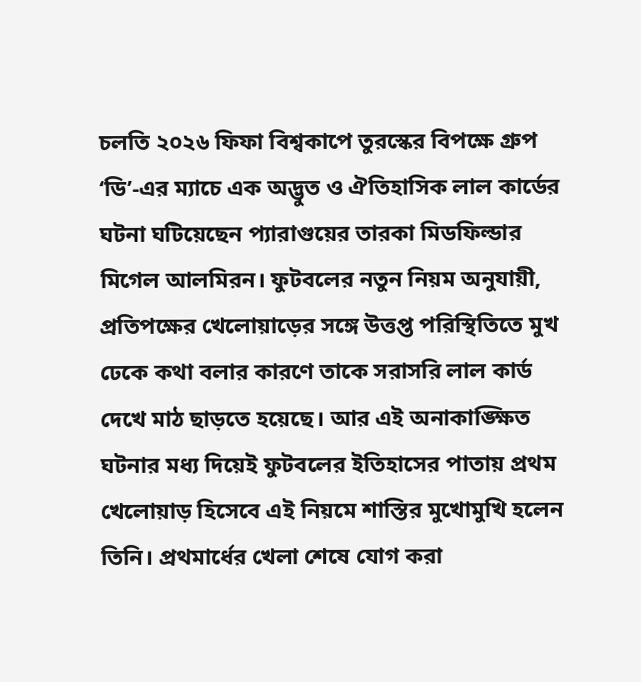চলতি ২০২৬ ফিফা বিশ্বকাপে তুরস্কের বিপক্ষে গ্রুপ ‘ডি’-এর ম্যাচে এক অদ্ভুত ও ঐতিহাসিক লাল কার্ডের ঘটনা ঘটিয়েছেন প্যারাগুয়ের তারকা মিডফিল্ডার মিগেল আলমিরন। ফুটবলের নতুন নিয়ম অনুযায়ী, প্রতিপক্ষের খেলোয়াড়ের সঙ্গে উত্তপ্ত পরিস্থিতিতে মুখ ঢেকে কথা বলার কারণে তাকে সরাসরি লাল কার্ড দেখে মাঠ ছাড়তে হয়েছে। আর এই অনাকাঙ্ক্ষিত ঘটনার মধ্য দিয়েই ফুটবলের ইতিহাসের পাতায় প্রথম খেলোয়াড় হিসেবে এই নিয়মে শাস্তির মুখোমুখি হলেন তিনি। প্রথমার্ধের খেলা শেষে যোগ করা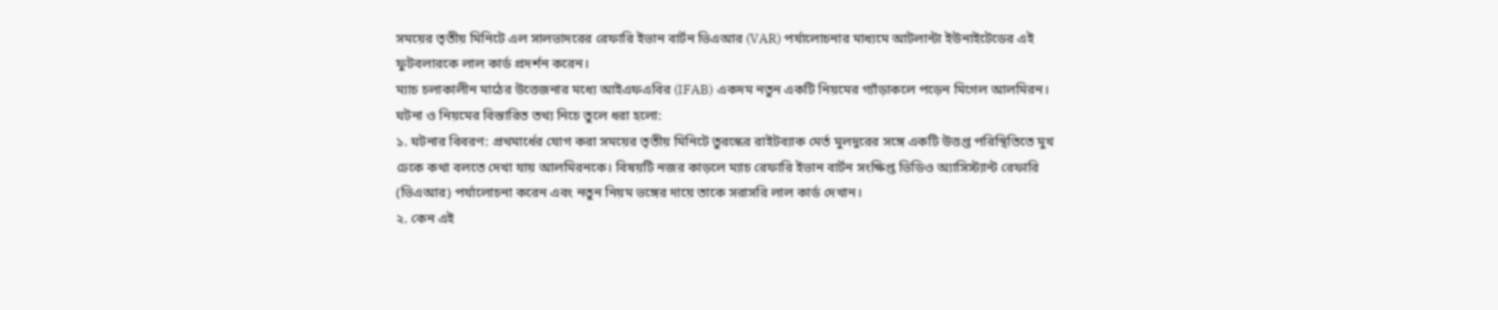সময়ের তৃতীয় মিনিটে এল সালভাদরের রেফারি ইভান বার্টন ভিএআর (VAR) পর্যালোচনার মাধ্যমে আটলান্টা ইউনাইটেডের এই ফুটবলারকে লাল কার্ড প্রদর্শন করেন।
ম্যাচ চলাকালীন মাঠের উত্তেজনার মধ্যে আইএফএবির (IFAB) একদম নতুন একটি নিয়মের গ্যাঁড়াকলে পড়েন মিগেল আলমিরন। ঘটনা ও নিয়মের বিস্তারিত তথ্য নিচে তুলে ধরা হলো:
১. ঘটনার বিবরণ: প্রথমার্ধের যোগ করা সময়ের তৃতীয় মিনিটে তুরস্কের রাইটব্যাক মের্ত মুলদুরের সঙ্গে একটি উত্তপ্ত পরিস্থিতিতে মুখ ঢেকে কথা বলতে দেখা যায় আলমিরনকে। বিষয়টি নজর কাড়লে ম্যাচ রেফারি ইভান বার্টন সংক্ষিপ্ত ভিডিও অ্যাসিস্ট্যান্ট রেফারি (ভিএআর) পর্যালোচনা করেন এবং নতুন নিয়ম ভঙ্গের দায়ে তাকে সরাসরি লাল কার্ড দেখান।
২. কেন এই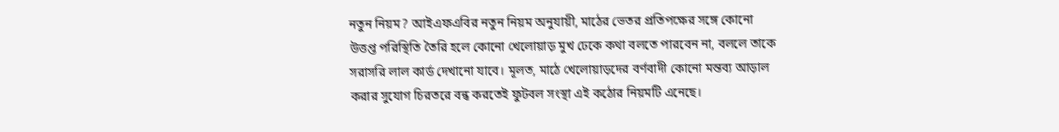নতুন নিয়ম? আইএফএবির নতুন নিয়ম অনুযায়ী, মাঠের ভেতর প্রতিপক্ষের সঙ্গে কোনো উত্তপ্ত পরিস্থিতি তৈরি হলে কোনো খেলোয়াড় মুখ ঢেকে কথা বলতে পারবেন না, বললে তাকে সরাসরি লাল কার্ড দেখানো যাবে। মূলত, মাঠে খেলোয়াড়দের বর্ণবাদী কোনো মন্তব্য আড়াল করার সুযোগ চিরতরে বন্ধ করতেই ফুটবল সংস্থা এই কঠোর নিয়মটি এনেছে।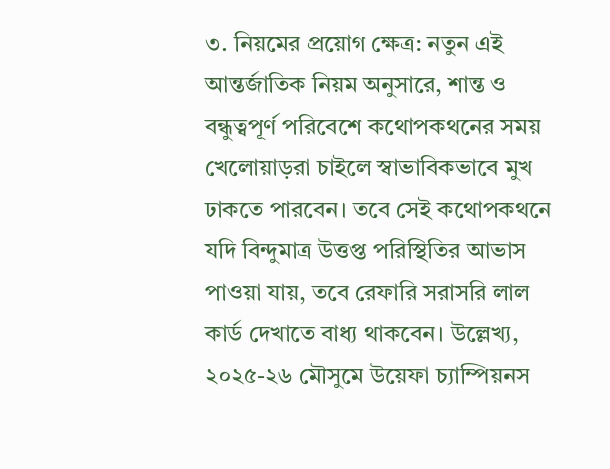৩. নিয়মের প্রয়োগ ক্ষেত্র: নতুন এই আন্তর্জাতিক নিয়ম অনুসারে, শান্ত ও বন্ধুত্বপূর্ণ পরিবেশে কথোপকথনের সময় খেলোয়াড়রা চাইলে স্বাভাবিকভাবে মুখ ঢাকতে পারবেন। তবে সেই কথোপকথনে যদি বিন্দুমাত্র উত্তপ্ত পরিস্থিতির আভাস পাওয়া যায়, তবে রেফারি সরাসরি লাল কার্ড দেখাতে বাধ্য থাকবেন। উল্লেখ্য, ২০২৫-২৬ মৌসুমে উয়েফা চ্যাম্পিয়নস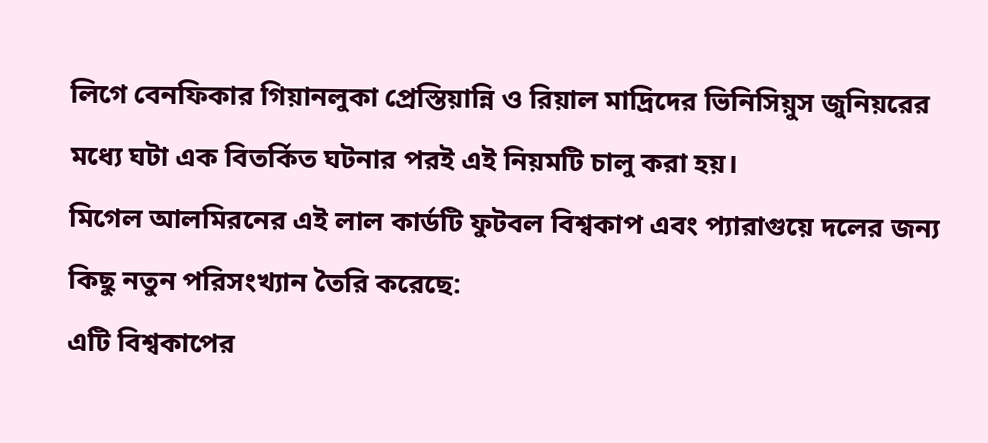লিগে বেনফিকার গিয়ানলুকা প্রেস্তিয়ান্নি ও রিয়াল মাদ্রিদের ভিনিসিয়ুস জুনিয়রের মধ্যে ঘটা এক বিতর্কিত ঘটনার পরই এই নিয়মটি চালু করা হয়।
মিগেল আলমিরনের এই লাল কার্ডটি ফুটবল বিশ্বকাপ এবং প্যারাগুয়ে দলের জন্য কিছু নতুন পরিসংখ্যান তৈরি করেছে:
এটি বিশ্বকাপের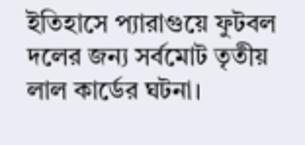ইতিহাসে প্যারাগুয়ে ফুটবল দলের জন্য সর্বমোট তৃতীয় লাল কার্ডের ঘটনা।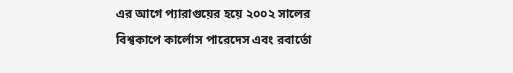এর আগে প্যারাগুয়ের হয়ে ২০০২ সালের বিশ্বকাপে কার্লোস পারেদেস এবং রবার্তো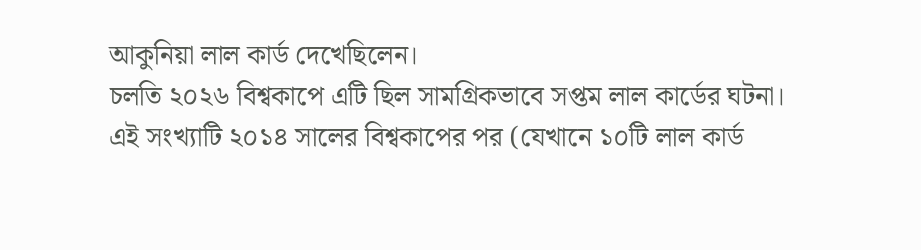আকুনিয়া লাল কার্ড দেখেছিলেন।
চলতি ২০২৬ বিশ্বকাপে এটি ছিল সামগ্রিকভাবে সপ্তম লাল কার্ডের ঘটনা।
এই সংখ্যাটি ২০১৪ সালের বিশ্বকাপের পর (যেখানে ১০টি লাল কার্ড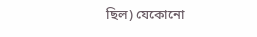ছিল) যেকোনো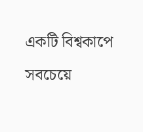একটি বিশ্বকাপে সবচেয়ে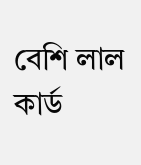বেশি লাল কার্ড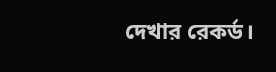দেখার রেকর্ড।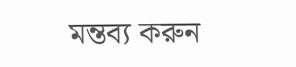মন্তব্য করুন